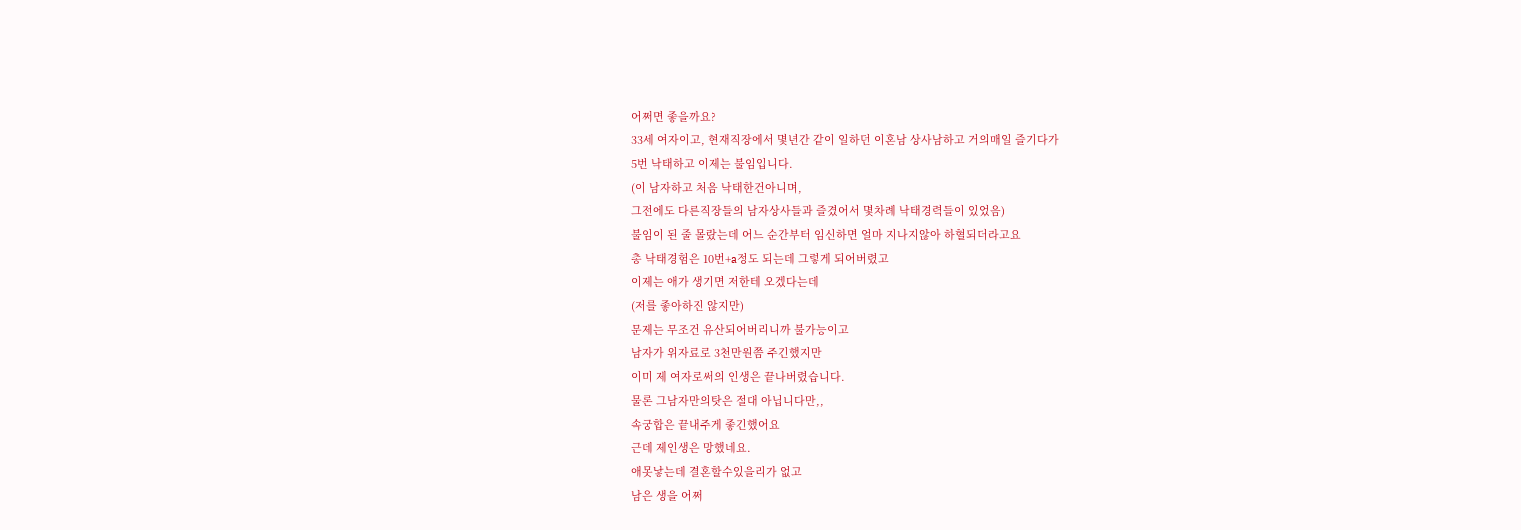어쩌면 좋을까요?
33세 여자이고, 현재직장에서 몇년간 같이 일하던 이혼남 상사남하고 거의매일 즐기다가
5번 낙태하고 이제는 불임입니다.
(이 남자하고 처음 낙태한건아니며,
그전에도 다른직장들의 남자상사들과 즐겼어서 몇차례 낙태경력들이 있었음)
불임이 된 줄 몰랐는데 어느 순간부터 임신하면 얼마 지나지않아 하혈되더라고요
총 낙태경험은 10번+a정도 되는데 그렇게 되어버렸고
이제는 애가 생기면 저한테 오겠다는데
(저를 좋아하진 않지만)
문제는 무조건 유산되어버리니까 불가능이고
남자가 위자료로 3천만원쯤 주긴했지만
이미 제 여자로써의 인생은 끝나버렸습니다.
물론 그남자만의탓은 절대 아닙니다만,,
속궁합은 끝내주게 좋긴했어요
근데 제인생은 망했네요.
애못낳는데 결혼할수있을리가 없고
남은 생을 어쩌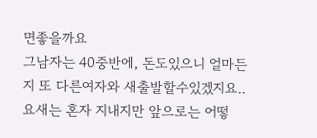면좋을까요
그남자는 40중반에, 돈도있으니 얼마든지 또 다른여자와 새출발할수있겠지요..
요새는 혼자 지내지만 앞으로는 어떻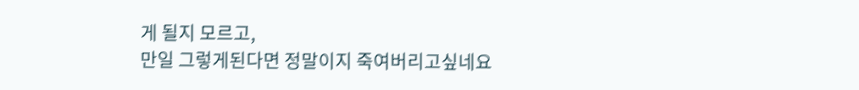게 될지 모르고,
만일 그렇게된다면 정말이지 죽여버리고싶네요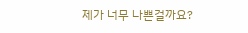제가 너무 나쁜걸까요?